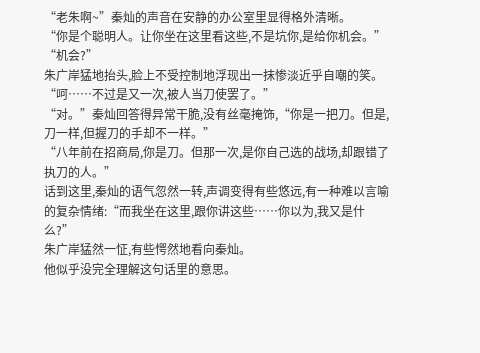“老朱啊~”秦灿的声音在安静的办公室里显得格外清晰。
“你是个聪明人。让你坐在这里看这些,不是坑你,是给你机会。”
“机会?”
朱广岸猛地抬头,脸上不受控制地浮现出一抹惨淡近乎自嘲的笑。
“呵……不过是又一次,被人当刀使罢了。”
“对。”秦灿回答得异常干脆,没有丝毫掩饰,“你是一把刀。但是,刀一样,但握刀的手却不一样。”
“八年前在招商局,你是刀。但那一次,是你自己选的战场,却跟错了执刀的人。”
话到这里,秦灿的语气忽然一转,声调变得有些悠远,有一种难以言喻的复杂情绪:“而我坐在这里,跟你讲这些……你以为,我又是什么?”
朱广岸猛然一怔,有些愕然地看向秦灿。
他似乎没完全理解这句话里的意思。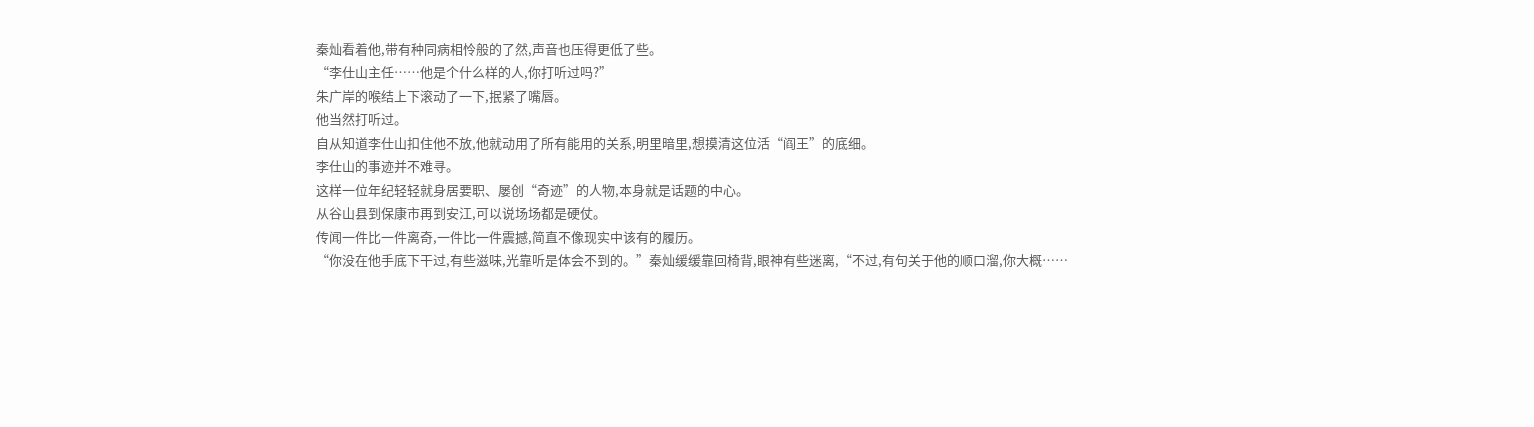秦灿看着他,带有种同病相怜般的了然,声音也压得更低了些。
“李仕山主任……他是个什么样的人,你打听过吗?”
朱广岸的喉结上下滚动了一下,抿紧了嘴唇。
他当然打听过。
自从知道李仕山扣住他不放,他就动用了所有能用的关系,明里暗里,想摸清这位活“阎王”的底细。
李仕山的事迹并不难寻。
这样一位年纪轻轻就身居要职、屡创“奇迹”的人物,本身就是话题的中心。
从谷山县到保康市再到安江,可以说场场都是硬仗。
传闻一件比一件离奇,一件比一件震撼,简直不像现实中该有的履历。
“你没在他手底下干过,有些滋味,光靠听是体会不到的。”秦灿缓缓靠回椅背,眼神有些迷离,“不过,有句关于他的顺口溜,你大概……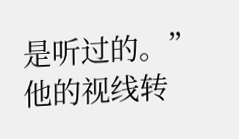是听过的。”
他的视线转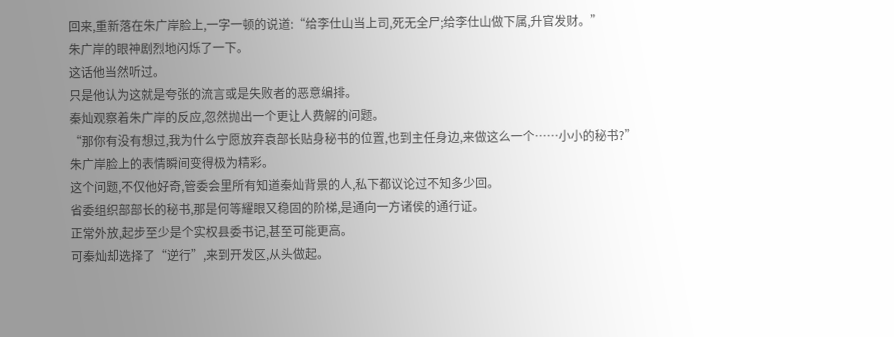回来,重新落在朱广岸脸上,一字一顿的说道:“给李仕山当上司,死无全尸;给李仕山做下属,升官发财。”
朱广岸的眼神剧烈地闪烁了一下。
这话他当然听过。
只是他认为这就是夸张的流言或是失败者的恶意编排。
秦灿观察着朱广岸的反应,忽然抛出一个更让人费解的问题。
“那你有没有想过,我为什么宁愿放弃袁部长贴身秘书的位置,也到主任身边,来做这么一个……小小的秘书?”
朱广岸脸上的表情瞬间变得极为精彩。
这个问题,不仅他好奇,管委会里所有知道秦灿背景的人,私下都议论过不知多少回。
省委组织部部长的秘书,那是何等耀眼又稳固的阶梯,是通向一方诸侯的通行证。
正常外放,起步至少是个实权县委书记,甚至可能更高。
可秦灿却选择了“逆行”,来到开发区,从头做起。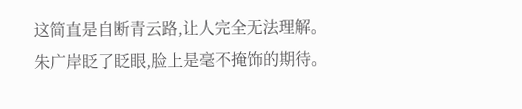这简直是自断青云路,让人完全无法理解。
朱广岸眨了眨眼,脸上是毫不掩饰的期待。